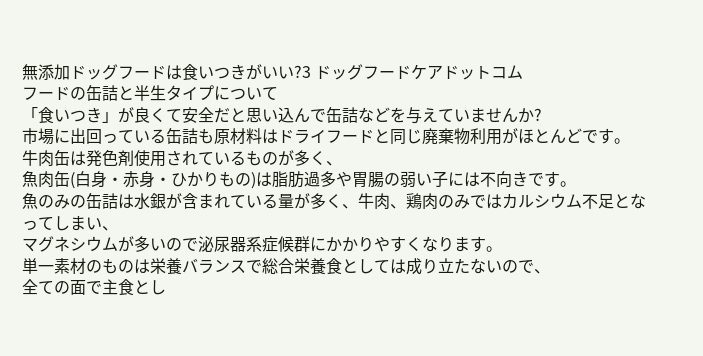無添加ドッグフードは食いつきがいい?3 ドッグフードケアドットコム
フードの缶詰と半生タイプについて
「食いつき」が良くて安全だと思い込んで缶詰などを与えていませんか?
市場に出回っている缶詰も原材料はドライフードと同じ廃棄物利用がほとんどです。
牛肉缶は発色剤使用されているものが多く、
魚肉缶(白身・赤身・ひかりもの)は脂肪過多や胃腸の弱い子には不向きです。
魚のみの缶詰は水銀が含まれている量が多く、牛肉、鶏肉のみではカルシウム不足となってしまい、
マグネシウムが多いので泌尿器系症候群にかかりやすくなります。
単一素材のものは栄養バランスで総合栄養食としては成り立たないので、
全ての面で主食とし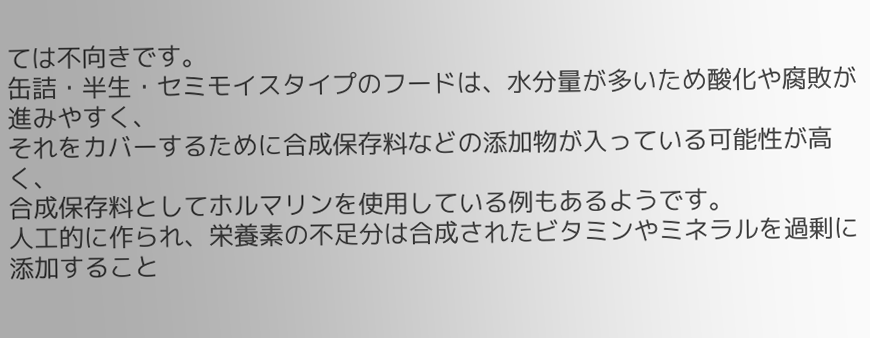ては不向きです。
缶詰・半生・セミモイスタイプのフードは、水分量が多いため酸化や腐敗が進みやすく、
それをカバーするために合成保存料などの添加物が入っている可能性が高く、
合成保存料としてホルマリンを使用している例もあるようです。
人工的に作られ、栄養素の不足分は合成されたビタミンやミネラルを過剰に添加すること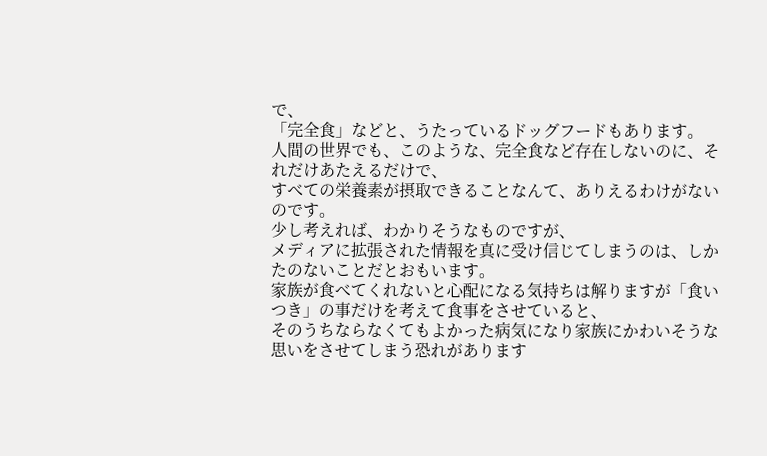で、
「完全食」などと、うたっているドッグフードもあります。
人間の世界でも、このような、完全食など存在しないのに、それだけあたえるだけで、
すべての栄養素が摂取できることなんて、ありえるわけがないのです。
少し考えれば、わかりそうなものですが、
メディアに拡張された情報を真に受け信じてしまうのは、しかたのないことだとおもいます。
家族が食べてくれないと心配になる気持ちは解りますが「食いつき」の事だけを考えて食事をさせていると、
そのうちならなくてもよかった病気になり家族にかわいそうな思いをさせてしまう恐れがあります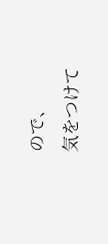ので、
気をつけて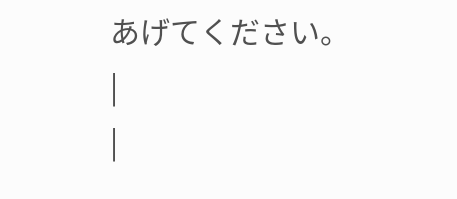あげてください。
|
|